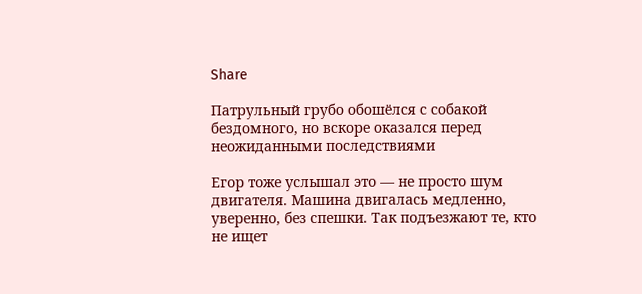Share

Патрульный грубо обошёлся с собакой бездомного, но вскоре оказался перед неожиданными последствиями

Егор тоже услышал это — не просто шум двигателя. Машина двигалась медленно, уверенно, без спешки. Так подъезжают те, кто не ищет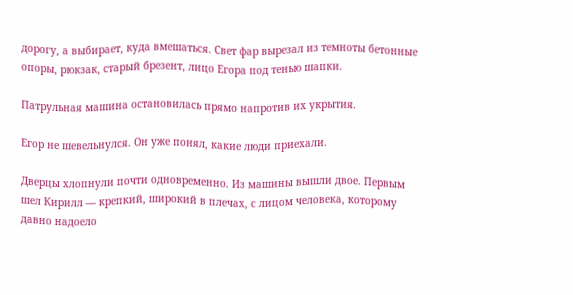дорогу, а выбирает, куда вмешаться. Свет фар вырезал из темноты бетонные опоры, рюкзак, старый брезент, лицо Егора под тенью шапки.

Патрульная машина остановилась прямо напротив их укрытия.

Егор не шевельнулся. Он уже понял, какие люди приехали.

Дверцы хлопнули почти одновременно. Из машины вышли двое. Первым шел Кирилл — крепкий, широкий в плечах, с лицом человека, которому давно надоело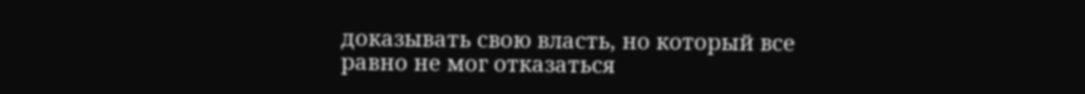доказывать свою власть, но который все равно не мог отказаться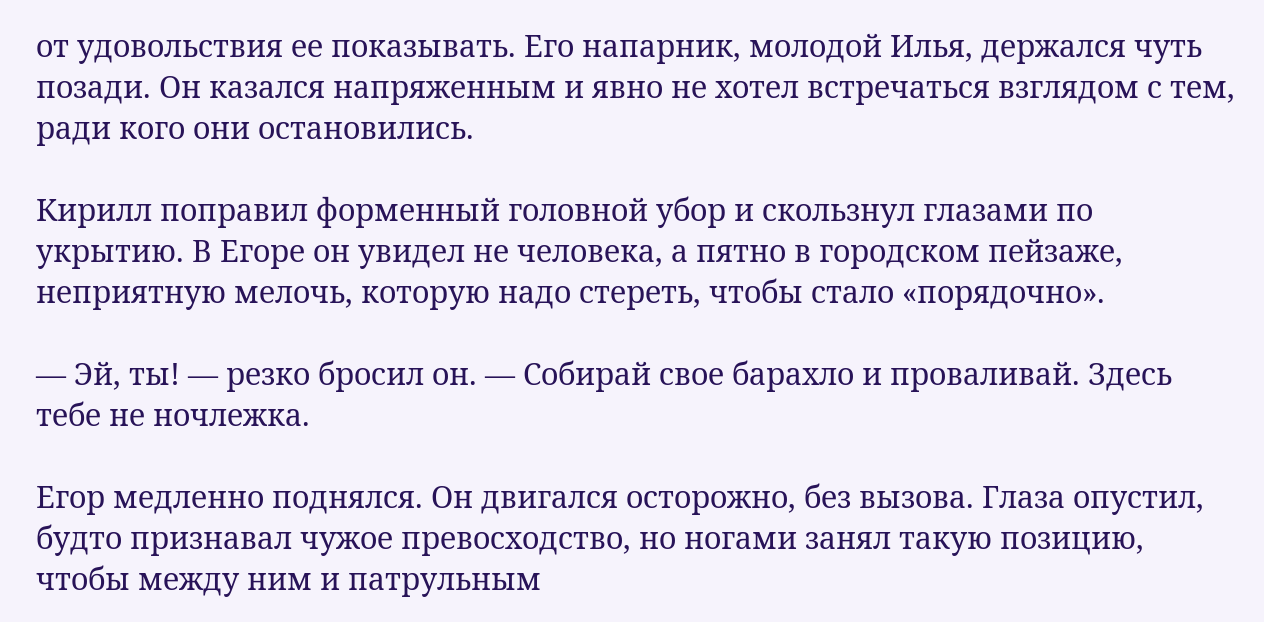от удовольствия ее показывать. Его напарник, молодой Илья, держался чуть позади. Он казался напряженным и явно не хотел встречаться взглядом с тем, ради кого они остановились.

Кирилл поправил форменный головной убор и скользнул глазами по укрытию. В Егоре он увидел не человека, а пятно в городском пейзаже, неприятную мелочь, которую надо стереть, чтобы стало «порядочно».

— Эй, ты! — резко бросил он. — Собирай свое барахло и проваливай. Здесь тебе не ночлежка.

Егор медленно поднялся. Он двигался осторожно, без вызова. Глаза опустил, будто признавал чужое превосходство, но ногами занял такую позицию, чтобы между ним и патрульным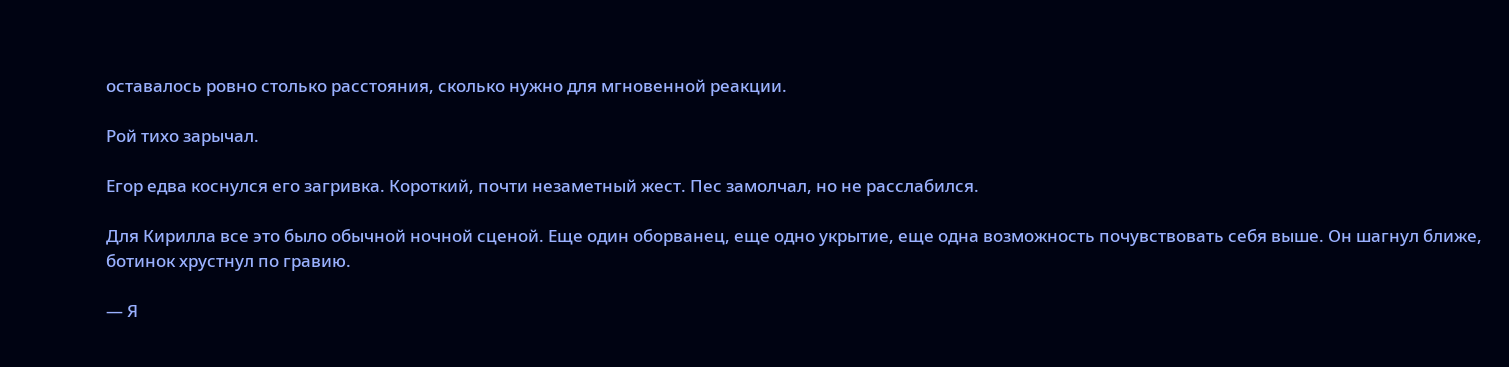оставалось ровно столько расстояния, сколько нужно для мгновенной реакции.

Рой тихо зарычал.

Егор едва коснулся его загривка. Короткий, почти незаметный жест. Пес замолчал, но не расслабился.

Для Кирилла все это было обычной ночной сценой. Еще один оборванец, еще одно укрытие, еще одна возможность почувствовать себя выше. Он шагнул ближе, ботинок хрустнул по гравию.

— Я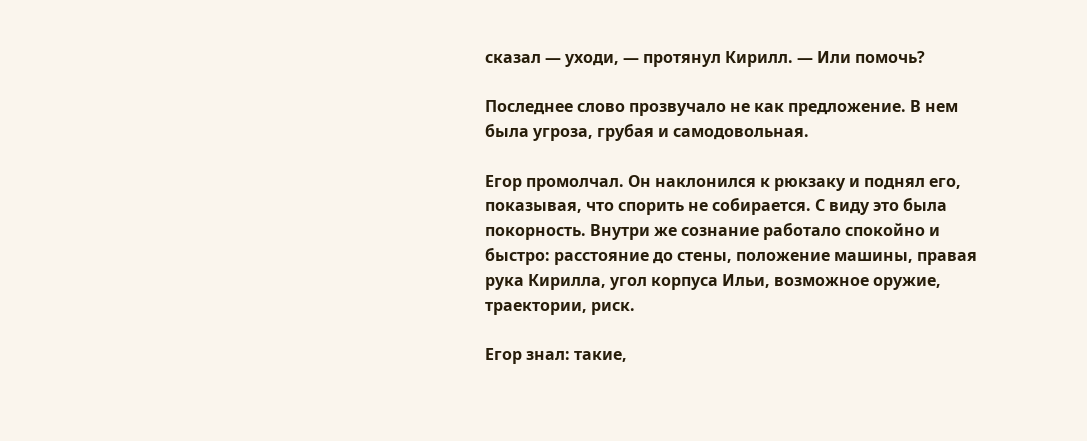сказал — уходи, — протянул Кирилл. — Или помочь?

Последнее слово прозвучало не как предложение. В нем была угроза, грубая и самодовольная.

Егор промолчал. Он наклонился к рюкзаку и поднял его, показывая, что спорить не собирается. С виду это была покорность. Внутри же сознание работало спокойно и быстро: расстояние до стены, положение машины, правая рука Кирилла, угол корпуса Ильи, возможное оружие, траектории, риск.

Егор знал: такие,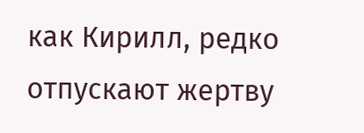как Кирилл, редко отпускают жертву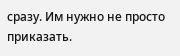сразу. Им нужно не просто приказать.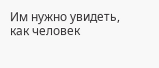Им нужно увидеть, как человек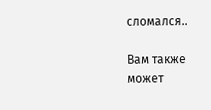сломался..

Вам также может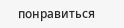понравиться